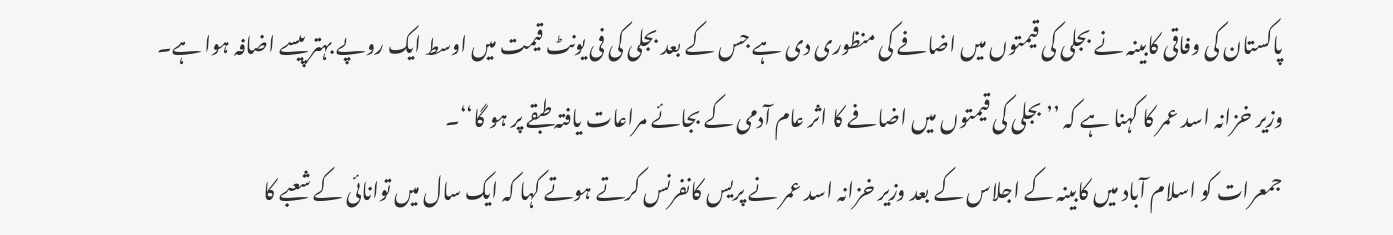پاکستان کی وفاقی کابینہ نے بجلی کی قیمتوں میں اضافے کی منظوری دی ہے جس کے بعد بجلی کی فی یونٹ قیمت میں اوسط ایک روپے بہتر پیسے اضافہ ہوا ہے۔ وزیر خزانہ اسد عمر کا کہنا ہے کہ ’’بجلی کی قیمتوں میں اضافے کا اثر عام آدمی کے بجائے مراعات یافتہ طبقے پر ہو گا‘‘۔
جمعرات کو اسلام آباد میں کابینہ کے اجلاس کے بعد وزیر خزانہ اسد عمر نے پریس کانفرنس کرتے ہوتے کہا کہ ایک سال میں توانائی کے شعبے کا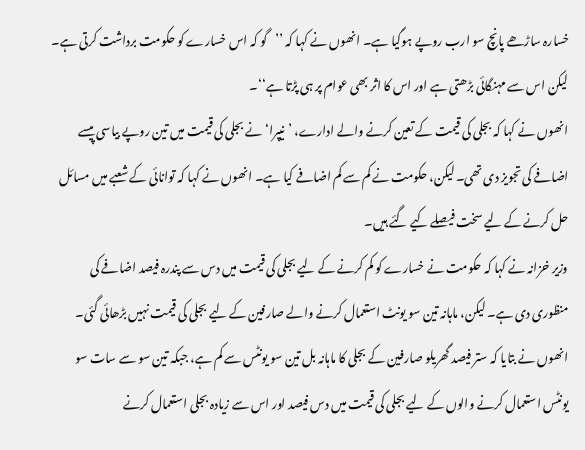خسارہ ساڑھے پانچ سو ارب روپے ہوگیا ہے۔ انھوں نے کہا کہ ’’گو کہ اس خسارے کو حکومت برداشت کرتی ہے۔ لیکن اس سے مہنگائی بڑھتی ہے اور اس کا اثر بھی عوام پر ہی پڑتا ہے‘‘۔
انھوں نے کہا کہ بجلی کی قیمت کے تعین کرنے والے ادارے، ’نیپرا‘ نے بجلی کی قیمت میں تین روپے بیاسی پیسے اضافے کی تجویز دی تھی۔ لیکن، حکومت نے کم سے کم اضافے کیا ہے۔ انھوں نے کہا کہ توانائی کے شعبے میں مسائل حل کرنے کے لیے سخت فیصلے کیے گئے ہیں۔
وزیر خزانہ نے کہا کہ حکومت نے خسارے کو کم کرنے کے لیے بجلی کی قیمت میں دس سے پندرہ فیصد اضافے کی منظوری دی ہے۔ لیکن، ماہانہ تین سو یونٹ استعمال کرنے والے صارفین کے لیے بجلی کی قیمت نہیں بڑھائی گئی۔
انھوں نے بتایا کہ ستر فیصد گھریلو صارفین کے بجلی کا ماہانہ بل تین سو یونٹس سے کم ہے، جبکہ تین سو سے سات سو یونٹس استعمال کرنے والوں کے لیے بجلی کی قیمت میں دس فیصد اور اس سے زیادہ بجلی استعمال کرنے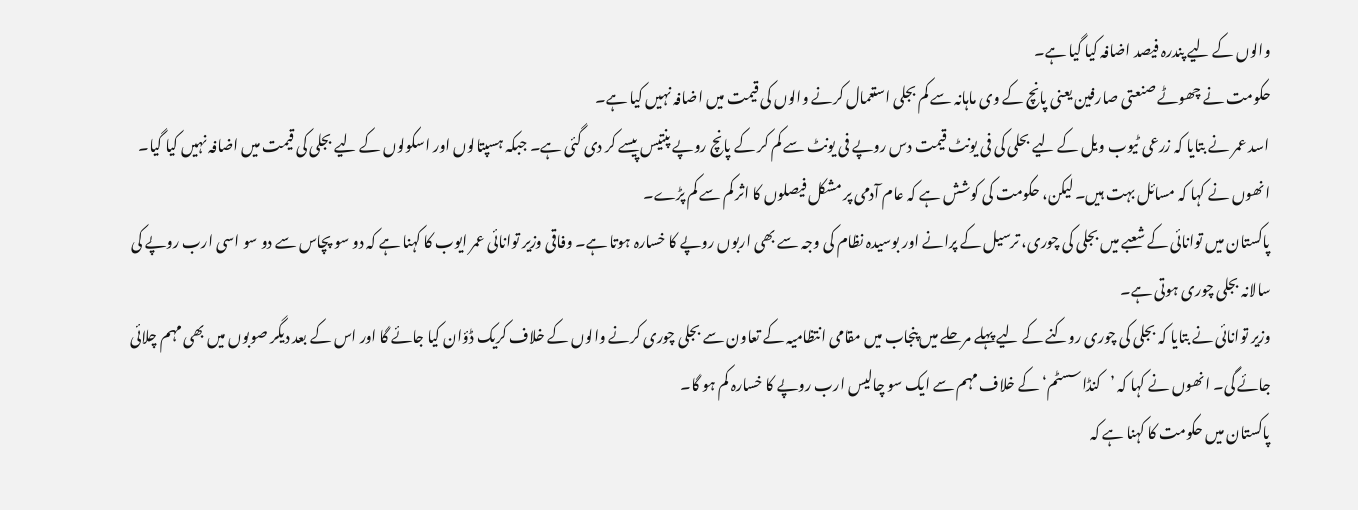والوں کے لیے پندرہ فیصد اضافہ کیا گیا ہے۔
حکومت نے چھوٹے صنعتی صارفین یعنی پانچ کے وی ماہانہ سے کم بجلی استعمال کرنے والوں کی قیمت میں اضافہ نہیں کیا ہے۔
اسد عمر نے بتایا کہ زرعی ٹیوب ویل کے لیے بحلی کی فی یونٹ قیمت دس روپے فی یونٹ سے کم کر کے پانچ روپے پنتیس پیسے کر دی گئی ہے۔ جبکہ ہسپتالوں اور اسکولوں کے لیے بجلی کی قیمت میں اضافہ نہیں کیا گیا۔
انھوں نے کہا کہ مسائل بہت ہیں۔ لیکن، حکومت کی کوشش ہے کہ عام آدمی پر مشکل فیصلوں کا اثر کم سے کم پڑے۔
پاکستان میں توانائی کے شعبے میں بجلی کی چوری، ترسیل کے پرانے اور بوسیدہ نظام کی وجہ سے بھی اربوں روپے کا خسارہ ہوتا ہے۔ وفاقی وزیر توانائی عمر ایوب کا کہنا ہے کہ دو سو پچاس سے دو سو اسی ارب روپے کی سالانہ بجلی چوری ہوتی ہے۔
وزیر توانائی نے بتایا کہ بجلی کی چوری روکنے کے لیے پہلے مرحلے میں پنجاب میں مقامی انتظامیہ کے تعاون سے بجلی چوری کرنے والوں کے خلاف کریک ڈؤان کیا جائے گا اور اس کے بعد دیگر صوبوں میں بھی مہم چلائی جائے گی۔ انھوں نے کہا کہ ’کنڈا سسٹم‘ کے خلاف مہم سے ایک سو چالیس ارب روپے کا خسارہ کم ہو گا۔
پاکستان میں حکومت کا کہنا ہے کہ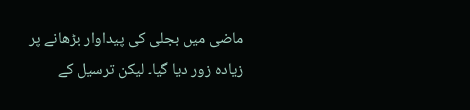ماضی میں بجلی کی پیداوار بڑھانے پر زیادہ زور دیا گیا۔ لیکن ترسیل کے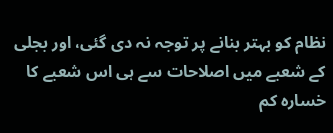نظام کو بہتر بنانے پر توجہ نہ دی گئی، اور بجلی کے شعبے میں اصلاحات سے ہی اس شعبے کا خسارہ کم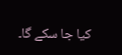کیا جا سکے گا۔